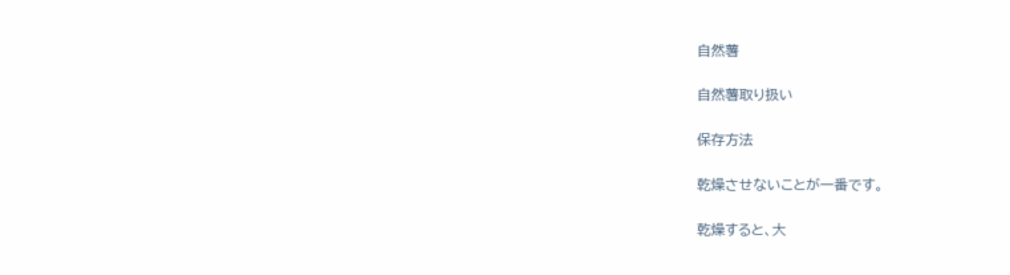自然薯

自然薯取り扱い

保存方法

乾燥させないことが一番です。

乾燥すると、大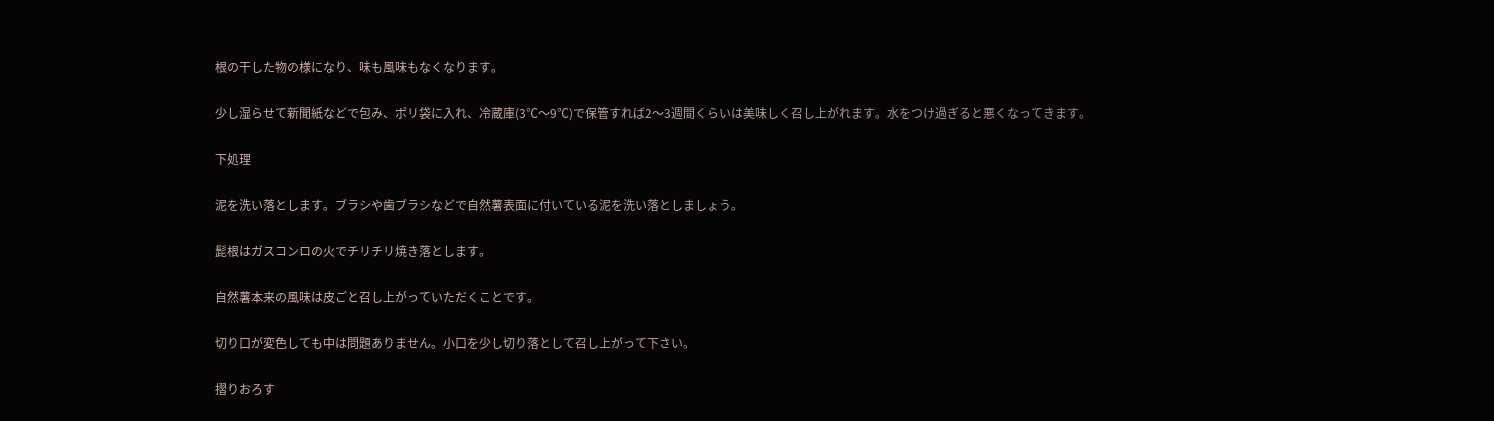根の干した物の様になり、味も風味もなくなります。

少し湿らせて新聞紙などで包み、ポリ袋に入れ、冷蔵庫(3℃〜9℃)で保管すれば2〜3週間くらいは美味しく召し上がれます。水をつけ過ぎると悪くなってきます。

下処理

泥を洗い落とします。ブラシや歯ブラシなどで自然薯表面に付いている泥を洗い落としましょう。

髭根はガスコンロの火でチリチリ焼き落とします。

自然薯本来の風味は皮ごと召し上がっていただくことです。

切り口が変色しても中は問題ありません。小口を少し切り落として召し上がって下さい。

摺りおろす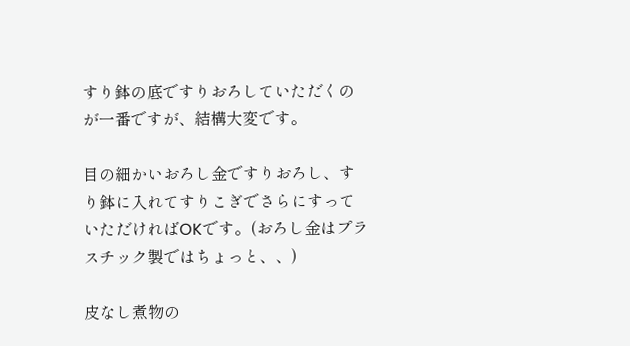すり鉢の底ですりおろしていただくのが一番ですが、結構大変です。

目の細かいおろし金ですりおろし、すり鉢に入れてすりこぎでさらにすっていただければOKです。(おろし金はプラスチック製ではちょっと、、)

皮なし煮物の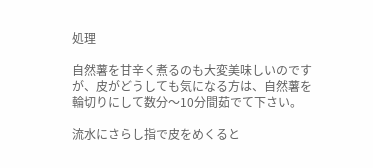処理

自然薯を甘辛く煮るのも大変美味しいのですが、皮がどうしても気になる方は、自然薯を輪切りにして数分〜10分間茹でて下さい。

流水にさらし指で皮をめくると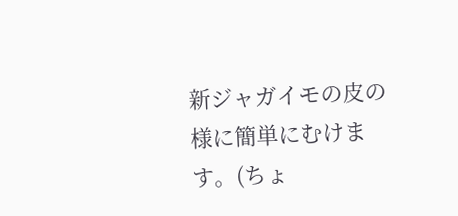新ジャガイモの皮の様に簡単にむけます。(ちょ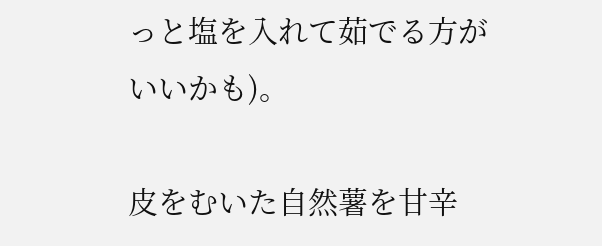っと塩を入れて茹でる方がいいかも)。

皮をむいた自然薯を甘辛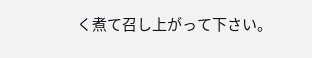く煮て召し上がって下さい。